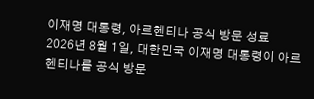이재명 대통령, 아르헨티나 공식 방문 성료
2026년 8월 1일, 대한민국 이재명 대통령이 아르헨티나를 공식 방문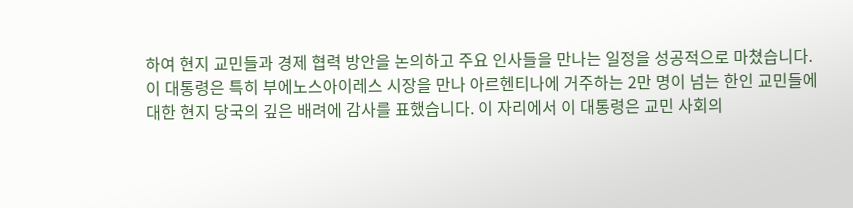하여 현지 교민들과 경제 협력 방안을 논의하고 주요 인사들을 만나는 일정을 성공적으로 마쳤습니다.
이 대통령은 특히 부에노스아이레스 시장을 만나 아르헨티나에 거주하는 2만 명이 넘는 한인 교민들에 대한 현지 당국의 깊은 배려에 감사를 표했습니다. 이 자리에서 이 대통령은 교민 사회의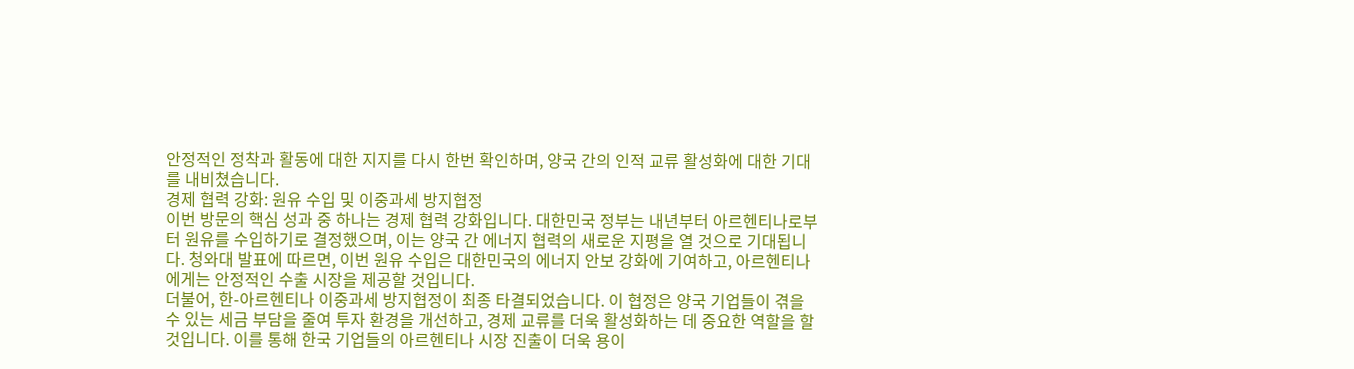안정적인 정착과 활동에 대한 지지를 다시 한번 확인하며, 양국 간의 인적 교류 활성화에 대한 기대를 내비쳤습니다.
경제 협력 강화: 원유 수입 및 이중과세 방지협정
이번 방문의 핵심 성과 중 하나는 경제 협력 강화입니다. 대한민국 정부는 내년부터 아르헨티나로부터 원유를 수입하기로 결정했으며, 이는 양국 간 에너지 협력의 새로운 지평을 열 것으로 기대됩니다. 청와대 발표에 따르면, 이번 원유 수입은 대한민국의 에너지 안보 강화에 기여하고, 아르헨티나에게는 안정적인 수출 시장을 제공할 것입니다.
더불어, 한-아르헨티나 이중과세 방지협정이 최종 타결되었습니다. 이 협정은 양국 기업들이 겪을 수 있는 세금 부담을 줄여 투자 환경을 개선하고, 경제 교류를 더욱 활성화하는 데 중요한 역할을 할 것입니다. 이를 통해 한국 기업들의 아르헨티나 시장 진출이 더욱 용이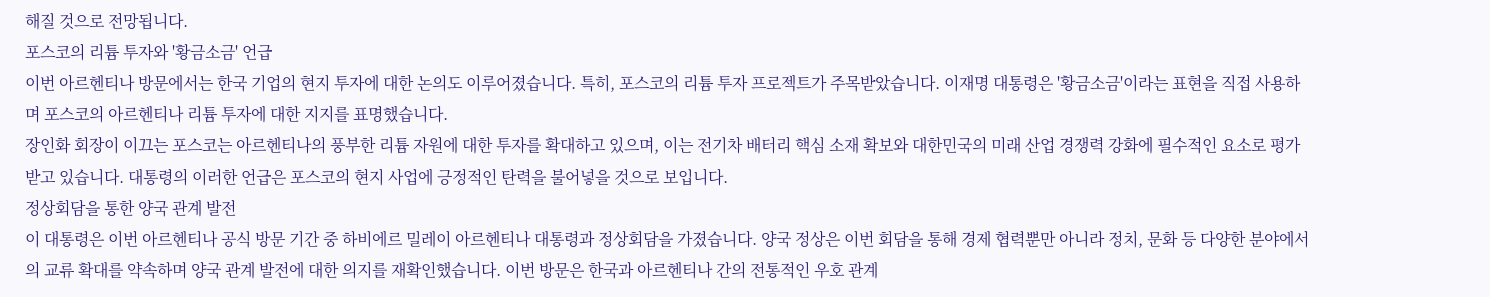해질 것으로 전망됩니다.
포스코의 리튬 투자와 '황금소금' 언급
이번 아르헨티나 방문에서는 한국 기업의 현지 투자에 대한 논의도 이루어졌습니다. 특히, 포스코의 리튬 투자 프로젝트가 주목받았습니다. 이재명 대통령은 '황금소금'이라는 표현을 직접 사용하며 포스코의 아르헨티나 리튬 투자에 대한 지지를 표명했습니다.
장인화 회장이 이끄는 포스코는 아르헨티나의 풍부한 리튬 자원에 대한 투자를 확대하고 있으며, 이는 전기차 배터리 핵심 소재 확보와 대한민국의 미래 산업 경쟁력 강화에 필수적인 요소로 평가받고 있습니다. 대통령의 이러한 언급은 포스코의 현지 사업에 긍정적인 탄력을 불어넣을 것으로 보입니다.
정상회담을 통한 양국 관계 발전
이 대통령은 이번 아르헨티나 공식 방문 기간 중 하비에르 밀레이 아르헨티나 대통령과 정상회담을 가졌습니다. 양국 정상은 이번 회담을 통해 경제 협력뿐만 아니라 정치, 문화 등 다양한 분야에서의 교류 확대를 약속하며 양국 관계 발전에 대한 의지를 재확인했습니다. 이번 방문은 한국과 아르헨티나 간의 전통적인 우호 관계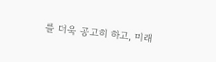를 더욱 공고히 하고, 미래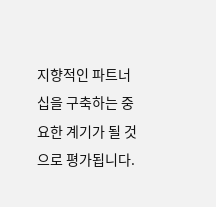지향적인 파트너십을 구축하는 중요한 계기가 될 것으로 평가됩니다.